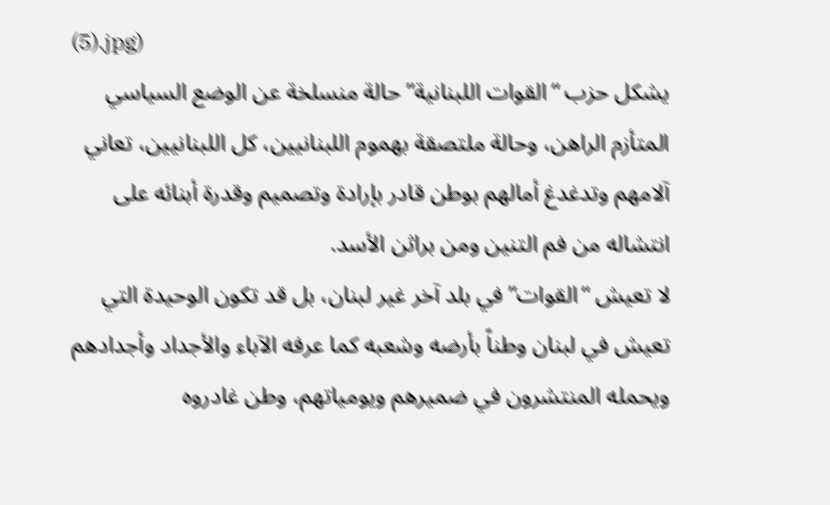(5).jpg)
يشكل حزب “القوات اللبنانية” حالة منسلخة عن الوضع السياسي المتأزم الراهن، وحالة ملتصقة بهموم اللبنانيين، كل اللبنانيين، تعاني آلامهم وتدغدغ أمالهم بوطن قادر بإرادة وتصميم وقدرة أبنائه على انتشاله من فم التنين ومن براثن الأسد.
لا تعيش “القوات” في بلد آخر غير لبنان، بل قد تكون الوحيدة التي تعيش في لبنان وطناً بأرضه وشعبه كما عرفه الآباء والأجداد وأجدادهم ويحمله المنتشرون في ضميرهم ويومياتهم، وطن غادروه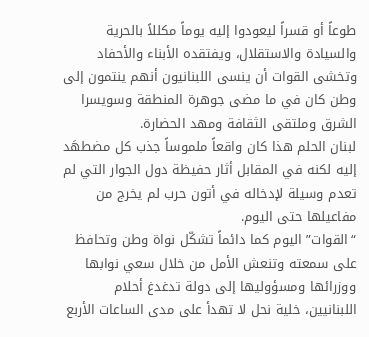طوعاً أو قسراً ليعودوا إليه يوماً مكللاً بالحرية والسيادة والاستقلال، ويفتقده الأبناء والأحفاد وتخشى القوات أن ينسى اللبنانيون أنهم ينتمون إلى وطن كان في ما مضى جوهرة المنطقة وسويسرا الشرق وملتقى الثقافة ومهد الحضارة.
لبنان الحلم هذا كان واقعاً ملموساً جذب كل مضطهَد إليه لكنه في المقابل أثار حفيظة دول الجوار التي لم تعدم وسيلة لإدخاله في أتون حرب لم يخرج من مفاعيلها حتى اليوم.
“القوات” اليوم كما دائماً تشكّل نواة وطن وتحافظ على سمعته وتنعش الأمل من خلال سعي نوابها ووزرائها ومسؤوليها إلى دولة تدغدغ أحلام اللبنانيين، خلية نحل لا تهدأ على مدى الساعات الأربع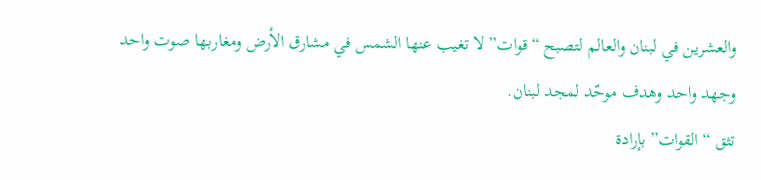والعشرين في لبنان والعالم لتصبح “قوات” لا تغيب عنها الشمس في مشارق الأرض ومغاربها صوت واحد وجهد واحد وهدف موحّد لمجد لبنان.
تثق “القوات” بإرادة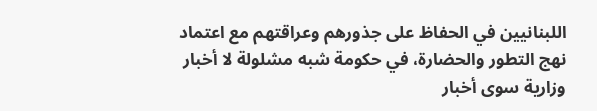اللبنانيين في الحفاظ على جذورهم وعراقتهم مع اعتماد نهج التطور والحضارة، في حكومة شبه مشلولة لا أخبار وزارية سوى أخبار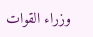وزراء القوات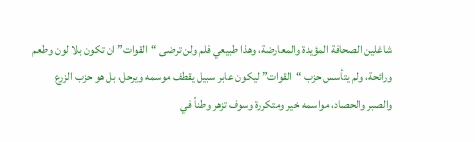شاغلين الصحافة المؤيدة والمعارضة، وهذا طبيعي فلم ولن ترضى “القوات” ان تكون بلا لون وطعم ورائحة، ولم يتأسس حزب “القوات” ليكون عابر سبيل يقطف موسمه ويرحل، بل هو حزب الزرع والصبر والحصاد، مواسمه خير ومتكررة وسوف تزهر وطناً في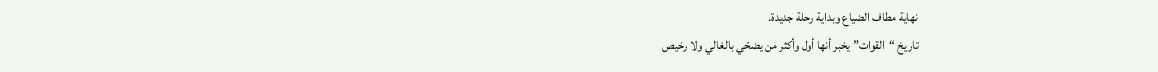نهاية مطاف الضياع وبداية رحلة جديدة.
تاريخ “القوات” يخبر أنها أول وأكثر من يضحّي بالغالي ولا رخيص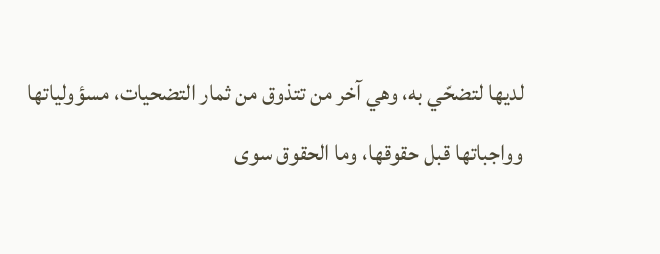لديها لتضحّي به، وهي آخر من تتذوق من ثمار التضحيات، مسؤولياتها وواجباتها قبل حقوقها، وما الحقوق سوى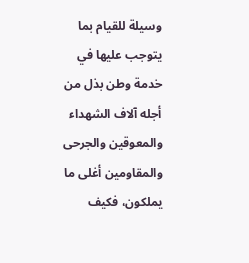وسيلة للقيام بما يتوجب عليها في خدمة وطن بذل من أجله آلاف الشهداء والمعوقين والجرحى والمقاومين أغلى ما يملكون، فكيف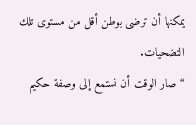يمكنها أن ترضى بوطن أقل من مستوى تلك التضحيات.
“صار الوقت أن نستمع إلى وصفة حكيم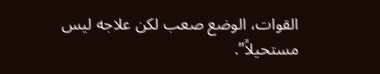القوات، الوضع صعب لكن علاجه ليس مستحيلاً”.